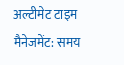अल्टीमेट टाइम मैनेजमेंट: समय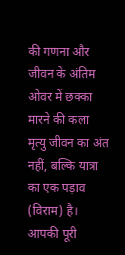की गणना और जीवन के अंतिम ओवर में छक्का मारने की कला
मृत्यु जीवन का अंत नहीं, बल्कि यात्रा का एक पड़ाव (विराम) है। आपकी पूरी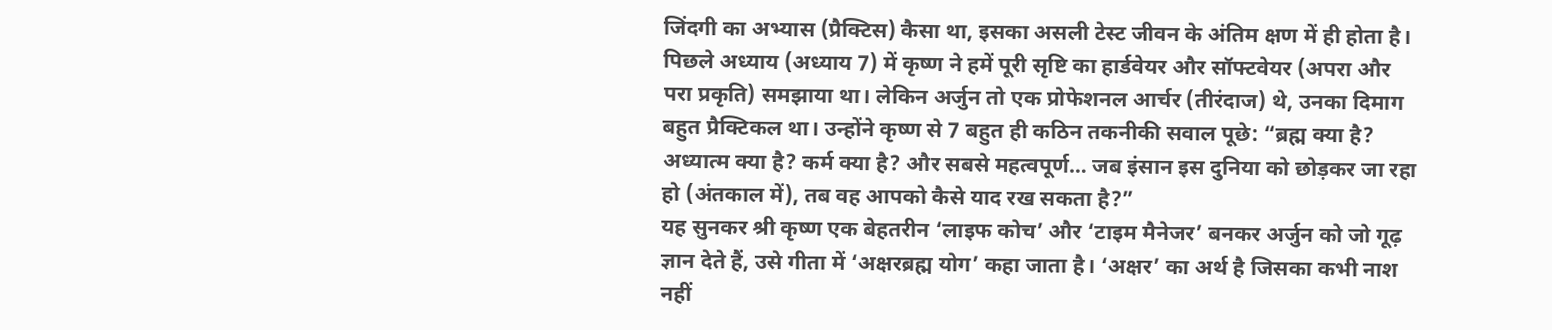जिंदगी का अभ्यास (प्रैक्टिस) कैसा था, इसका असली टेस्ट जीवन के अंतिम क्षण में ही होता है।
पिछले अध्याय (अध्याय 7) में कृष्ण ने हमें पूरी सृष्टि का हार्डवेयर और सॉफ्टवेयर (अपरा और परा प्रकृति) समझाया था। लेकिन अर्जुन तो एक प्रोफेशनल आर्चर (तीरंदाज) थे, उनका दिमाग बहुत प्रैक्टिकल था। उन्होंने कृष्ण से 7 बहुत ही कठिन तकनीकी सवाल पूछे: “ब्रह्म क्या है? अध्यात्म क्या है? कर्म क्या है? और सबसे महत्वपूर्ण… जब इंसान इस दुनिया को छोड़कर जा रहा हो (अंतकाल में), तब वह आपको कैसे याद रख सकता है?”
यह सुनकर श्री कृष्ण एक बेहतरीन ‘लाइफ कोच’ और ‘टाइम मैनेजर’ बनकर अर्जुन को जो गूढ़ ज्ञान देते हैं, उसे गीता में ‘अक्षरब्रह्म योग’ कहा जाता है। ‘अक्षर’ का अर्थ है जिसका कभी नाश नहीं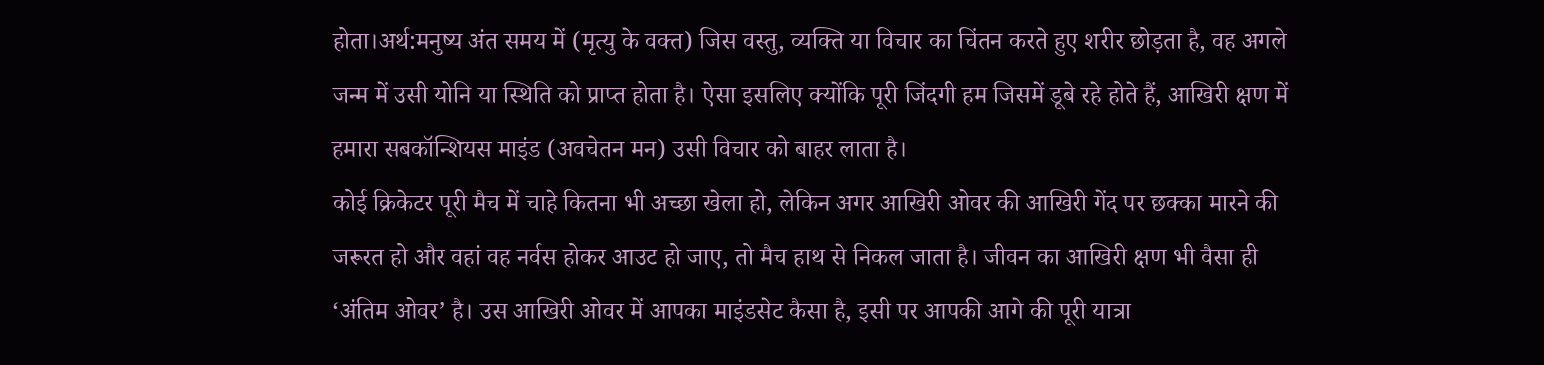होता।अर्थ:मनुष्य अंत समय में (मृत्यु के वक्त) जिस वस्तु, व्यक्ति या विचार का चिंतन करते हुए शरीर छोड़ता है, वह अगले जन्म में उसी योनि या स्थिति को प्राप्त होता है। ऐसा इसलिए क्योंकि पूरी जिंदगी हम जिसमें डूबे रहे होते हैं, आखिरी क्षण में हमारा सबकॉन्शियस माइंड (अवचेतन मन) उसी विचार को बाहर लाता है।
कोई क्रिकेटर पूरी मैच में चाहे कितना भी अच्छा खेला हो, लेकिन अगर आखिरी ओवर की आखिरी गेंद पर छक्का मारने की जरूरत हो और वहां वह नर्वस होकर आउट हो जाए, तो मैच हाथ से निकल जाता है। जीवन का आखिरी क्षण भी वैसा ही ‘अंतिम ओवर’ है। उस आखिरी ओवर में आपका माइंडसेट कैसा है, इसी पर आपकी आगे की पूरी यात्रा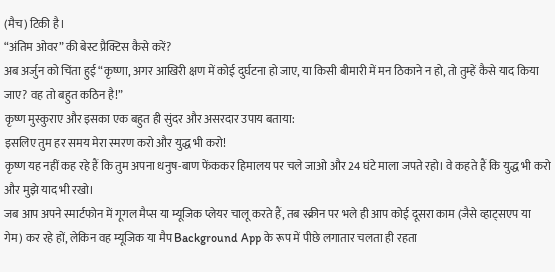(मैच) टिकी है।
“अंतिम ओवर” की बेस्ट प्रैक्टिस कैसे करें?
अब अर्जुन को चिंता हुई “कृष्णा, अगर आखिरी क्षण में कोई दुर्घटना हो जाए, या किसी बीमारी में मन ठिकाने न हो, तो तुम्हें कैसे याद किया जाए? वह तो बहुत कठिन है!”
कृष्ण मुस्कुराए और इसका एक बहुत ही सुंदर और असरदार उपाय बताया:
इसलिए तुम हर समय मेरा स्मरण करो और युद्ध भी करो!
कृष्ण यह नहीं कह रहे हैं कि तुम अपना धनुष-बाण फेंककर हिमालय पर चले जाओ और 24 घंटे माला जपते रहो। वे कहते हैं कि युद्ध भी करो और मुझे याद भी रखो।
जब आप अपने स्मार्टफोन में गूगल मैप्स या म्यूजिक प्लेयर चालू करते हैं, तब स्क्रीन पर भले ही आप कोई दूसरा काम (जैसे व्हाट्सएप या गेम) कर रहे हों, लेकिन वह म्यूजिक या मैप Background App के रूप में पीछे लगातार चलता ही रहता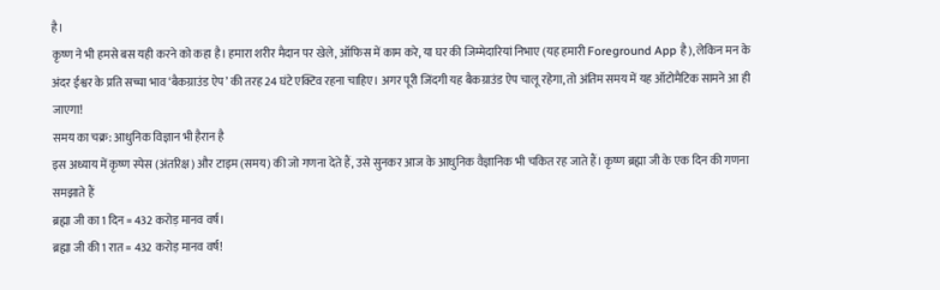है।
कृष्ण ने भी हमसे बस यही करने को कहा है। हमारा शरीर मैदान पर खेले, ऑफिस में काम करे, या घर की जिम्मेदारियां निभाए (यह हमारी Foreground App है), लेकिन मन के अंदर ईश्वर के प्रति सच्चा भाव ‘बैकग्राउंड ऐप’ की तरह 24 घंटे एक्टिव रहना चाहिए। अगर पूरी जिंदगी यह बैकग्राउंड ऐप चालू रहेगा, तो अंतिम समय में यह ऑटोमैटिक सामने आ ही जाएगा!
समय का चक्र: आधुनिक विज्ञान भी हैरान है
इस अध्याय में कृष्ण स्पेस (अंतरिक्ष) और टाइम (समय) की जो गणना देते हैं, उसे सुनकर आज के आधुनिक वैज्ञानिक भी चकित रह जाते हैं। कृष्ण ब्रह्मा जी के एक दिन की गणना समझाते हैं
ब्रह्मा जी का 1 दिन = 432 करोड़ मानव वर्ष।
ब्रह्मा जी की 1 रात = 432 करोड़ मानव वर्ष!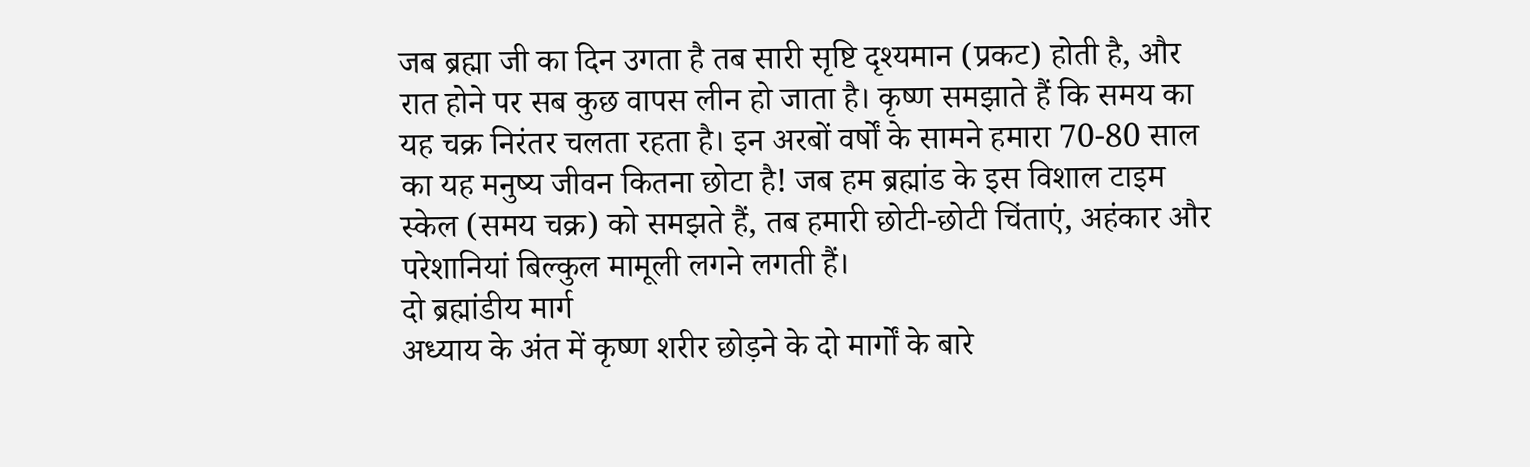जब ब्रह्मा जी का दिन उगता है तब सारी सृष्टि दृश्यमान (प्रकट) होती है, और रात होने पर सब कुछ वापस लीन हो जाता है। कृष्ण समझाते हैं कि समय का यह चक्र निरंतर चलता रहता है। इन अरबों वर्षों के सामने हमारा 70-80 साल का यह मनुष्य जीवन कितना छोटा है! जब हम ब्रह्मांड के इस विशाल टाइम स्केल (समय चक्र) को समझते हैं, तब हमारी छोटी-छोटी चिंताएं, अहंकार और परेशानियां बिल्कुल मामूली लगने लगती हैं।
दो ब्रह्मांडीय मार्ग
अध्याय के अंत में कृष्ण शरीर छोड़ने के दो मार्गों के बारे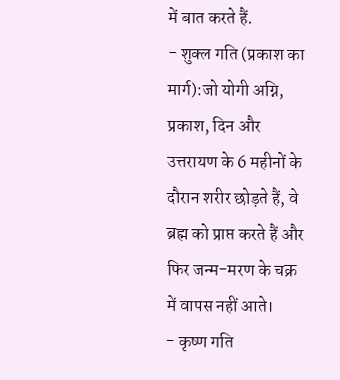में बात करते हैं.
- शुक्ल गति (प्रकाश का मार्ग):जो योगी अग्नि, प्रकाश, दिन और उत्तरायण के 6 महीनों के दौरान शरीर छोड़ते हैं, वे ब्रह्म को प्राप्त करते हैं और फिर जन्म-मरण के चक्र में वापस नहीं आते।
- कृष्ण गति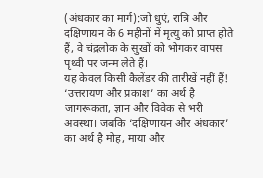(अंधकार का मार्ग):जो धुएं, रात्रि और दक्षिणायन के 6 महीनों में मृत्यु को प्राप्त होते हैं, वे चंद्रलोक के सुखों को भोगकर वापस पृथ्वी पर जन्म लेते हैं।
यह केवल किसी कैलेंडर की तारीखें नहीं हैं! ‘उत्तरायण और प्रकाश’ का अर्थ है जागरूकता, ज्ञान और विवेक से भरी अवस्था। जबकि ‘दक्षिणायन और अंधकार’ का अर्थ है मोह, माया और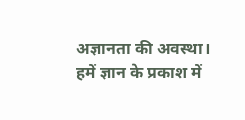अज्ञानता की अवस्था। हमें ज्ञान के प्रकाश में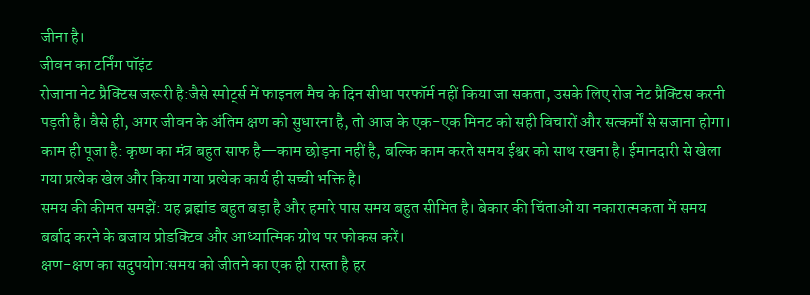जीना है।
जीवन का टर्निंग पॉइंट
रोजाना नेट प्रैक्टिस जरूरी है:जैसे स्पोर्ट्स में फाइनल मैच के दिन सीधा परफॉर्म नहीं किया जा सकता, उसके लिए रोज नेट प्रैक्टिस करनी पड़ती है। वैसे ही, अगर जीवन के अंतिम क्षण को सुधारना है, तो आज के एक-एक मिनट को सही विचारों और सत्कर्मों से सजाना होगा।
काम ही पूजा है: कृष्ण का मंत्र बहुत साफ है—काम छोड़ना नहीं है, बल्कि काम करते समय ईश्वर को साथ रखना है। ईमानदारी से खेला गया प्रत्येक खेल और किया गया प्रत्येक कार्य ही सच्ची भक्ति है।
समय की कीमत समझें: यह ब्रह्मांड बहुत बड़ा है और हमारे पास समय बहुत सीमित है। बेकार की चिंताओं या नकारात्मकता में समय बर्बाद करने के बजाय प्रोडक्टिव और आध्यात्मिक ग्रोथ पर फोकस करें।
क्षण-क्षण का सदुपयोग:समय को जीतने का एक ही रास्ता है हर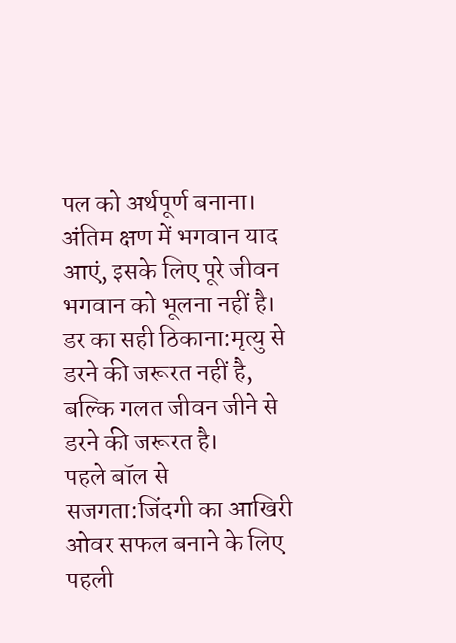पल को अर्थपूर्ण बनाना। अंतिम क्षण में भगवान याद आएं, इसके लिए पूरे जीवन भगवान को भूलना नहीं है।
डर का सही ठिकाना:मृत्यु से डरने की जरूरत नहीं है, बल्कि गलत जीवन जीने से डरने की जरूरत है।
पहले बॉल से सजगता:जिंदगी का आखिरी ओवर सफल बनाने के लिए पहली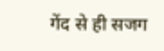गेंद से ही सजग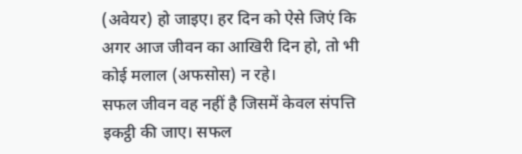(अवेयर) हो जाइए। हर दिन को ऐसे जिएं कि अगर आज जीवन का आखिरी दिन हो, तो भी कोई मलाल (अफसोस) न रहे।
सफल जीवन वह नहीं है जिसमें केवल संपत्ति इकट्ठी की जाए। सफल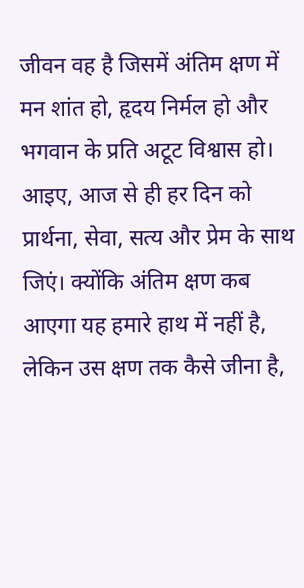जीवन वह है जिसमें अंतिम क्षण में मन शांत हो, हृदय निर्मल हो और भगवान के प्रति अटूट विश्वास हो।
आइए, आज से ही हर दिन को प्रार्थना, सेवा, सत्य और प्रेम के साथ जिएं। क्योंकि अंतिम क्षण कब आएगा यह हमारे हाथ में नहीं है, लेकिन उस क्षण तक कैसे जीना है,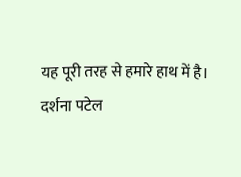यह पूरी तरह से हमारे हाथ में है।
दर्शना पटेल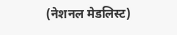(नेशनल मेडलिस्ट)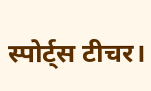स्पोर्ट्स टीचर।